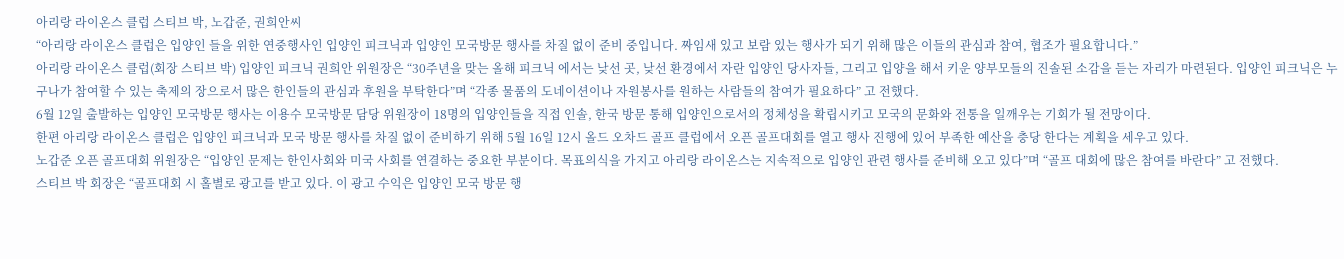아리랑 라이온스 클럽 스티브 박, 노갑준, 권희안씨
“아리랑 라이온스 클럽은 입양인 들을 위한 연중행사인 입양인 피크닉과 입양인 모국방문 행사를 차질 없이 준비 중입니다. 짜임새 있고 보람 있는 행사가 되기 위해 많은 이들의 관심과 참여, 협조가 필요합니다.”
아리랑 라이온스 클럽(회장 스티브 박) 입양인 피크닉 권희안 위원장은 “30주년을 맞는 올해 피크닉 에서는 낮선 곳, 낮선 환경에서 자란 입양인 당사자들, 그리고 입양을 해서 키운 양부모들의 진솔된 소감을 듣는 자리가 마련된다. 입양인 피크닉은 누구나가 참여할 수 있는 축제의 장으로서 많은 한인들의 관심과 후원을 부탁한다”며 “각종 물품의 도네이션이나 자원봉사를 원하는 사람들의 참여가 필요하다” 고 전했다.
6월 12일 출발하는 입양인 모국방문 행사는 이용수 모국방문 담당 위원장이 18명의 입양인들을 직접 인솔, 한국 방문 통해 입양인으로서의 정체성을 확립시키고 모국의 문화와 전통을 일깨우는 기회가 될 전망이다.
한편 아리랑 라이온스 클럽은 입양인 피크닉과 모국 방문 행사를 차질 없이 준비하기 위해 5월 16일 12시 올드 오차드 골프 클럽에서 오픈 골프대회를 열고 행사 진행에 있어 부족한 예산을 충당 한다는 계획을 세우고 있다.
노갑준 오픈 골프대회 위원장은 “입양인 문제는 한인사회와 미국 사회를 연결하는 중요한 부분이다. 목표의식을 가지고 아리랑 라이온스는 지속적으로 입양인 관련 행사를 준비해 오고 있다”며 “골프 대회에 많은 참여를 바란다” 고 전했다.
스티브 박 회장은 “골프대회 시 홀별로 광고를 받고 있다. 이 광고 수익은 입양인 모국 방문 행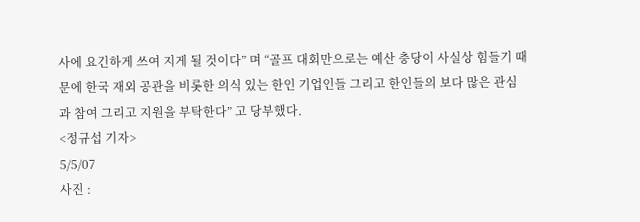사에 요긴하게 쓰여 지게 될 것이다” 며 “골프 대회만으로는 예산 충당이 사실상 힘들기 때문에 한국 재외 공관을 비롯한 의식 있는 한인 기업인들 그리고 한인들의 보다 많은 관심과 참여 그리고 지원을 부탁한다” 고 당부했다.
<정규섭 기자>
5/5/07
사진 :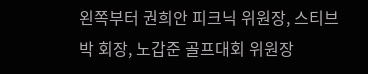왼쪽부터 권희안 피크닉 위원장, 스티브 박 회장, 노갑준 골프대회 위원장